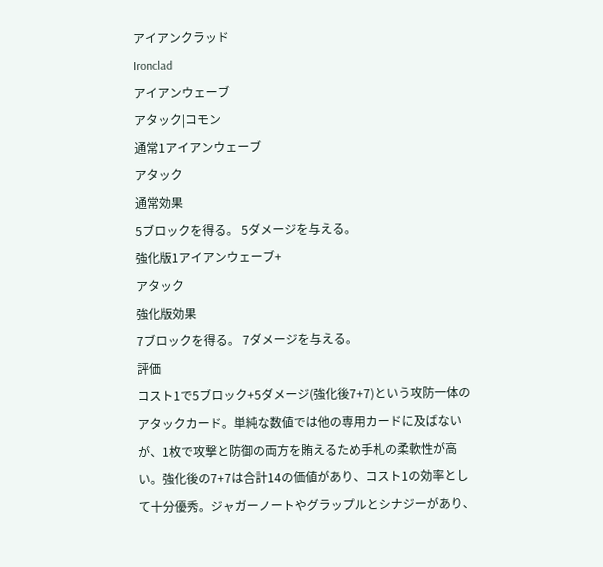アイアンクラッド
Ironclad
アイアンウェーブ
アタック|コモン
通常1アイアンウェーブ
アタック
通常効果
5ブロックを得る。 5ダメージを与える。
強化版1アイアンウェーブ+
アタック
強化版効果
7ブロックを得る。 7ダメージを与える。
評価
コスト1で5ブロック+5ダメージ(強化後7+7)という攻防一体のアタックカード。単純な数値では他の専用カードに及ばないが、1枚で攻撃と防御の両方を賄えるため手札の柔軟性が高い。強化後の7+7は合計14の価値があり、コスト1の効率として十分優秀。ジャガーノートやグラップルとシナジーがあり、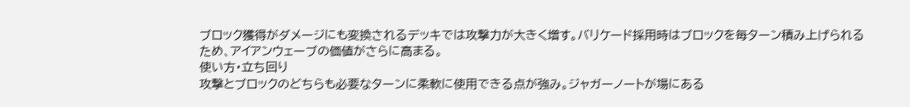ブロック獲得がダメージにも変換されるデッキでは攻撃力が大きく増す。バリケード採用時はブロックを毎ターン積み上げられるため、アイアンウェーブの価値がさらに高まる。
使い方・立ち回り
攻撃とブロックのどちらも必要なターンに柔軟に使用できる点が強み。ジャガーノートが場にある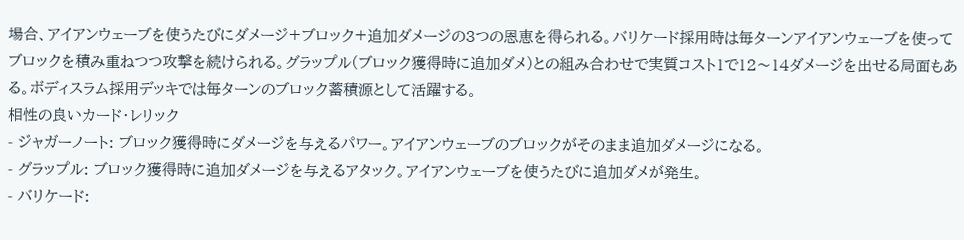場合、アイアンウェーブを使うたびにダメージ+ブロック+追加ダメージの3つの恩恵を得られる。バリケード採用時は毎ターンアイアンウェーブを使ってブロックを積み重ねつつ攻撃を続けられる。グラップル(ブロック獲得時に追加ダメ)との組み合わせで実質コスト1で12〜14ダメージを出せる局面もある。ボディスラム採用デッキでは毎ターンのブロック蓄積源として活躍する。
相性の良いカード・レリック
- ジャガーノート: ブロック獲得時にダメージを与えるパワー。アイアンウェーブのブロックがそのまま追加ダメージになる。
- グラップル: ブロック獲得時に追加ダメージを与えるアタック。アイアンウェーブを使うたびに追加ダメが発生。
- バリケード: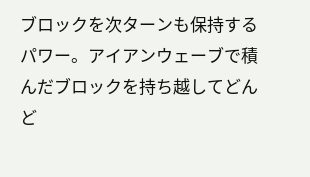ブロックを次ターンも保持するパワー。アイアンウェーブで積んだブロックを持ち越してどんど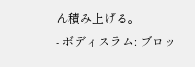ん積み上げる。
- ボディスラム: ブロッ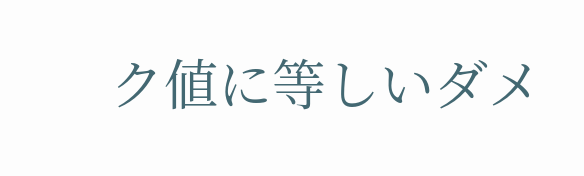ク値に等しいダメ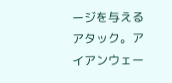ージを与えるアタック。アイアンウェー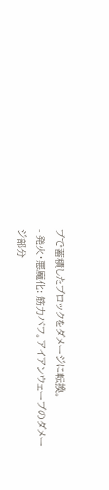ブで蓄積したブロックをダメージに転換。
- 発火・悪魔化: 筋力バフ。アイアンウェーブのダメージ部分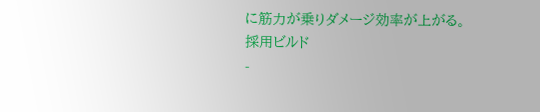に筋力が乗りダメージ効率が上がる。
採用ビルド
-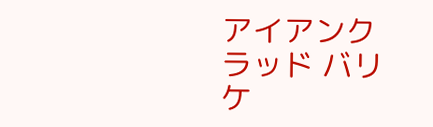アイアンクラッド バリケ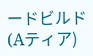ードビルド(Aティア)